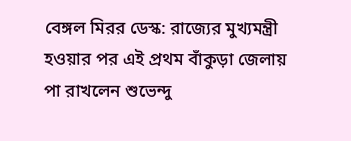বেঙ্গল মিরর ডেস্ক: রাজ্যের মুখ্যমন্ত্রী হওয়ার পর এই প্রথম বাঁকুড়া জেলায় পা রাখলেন শুভেন্দু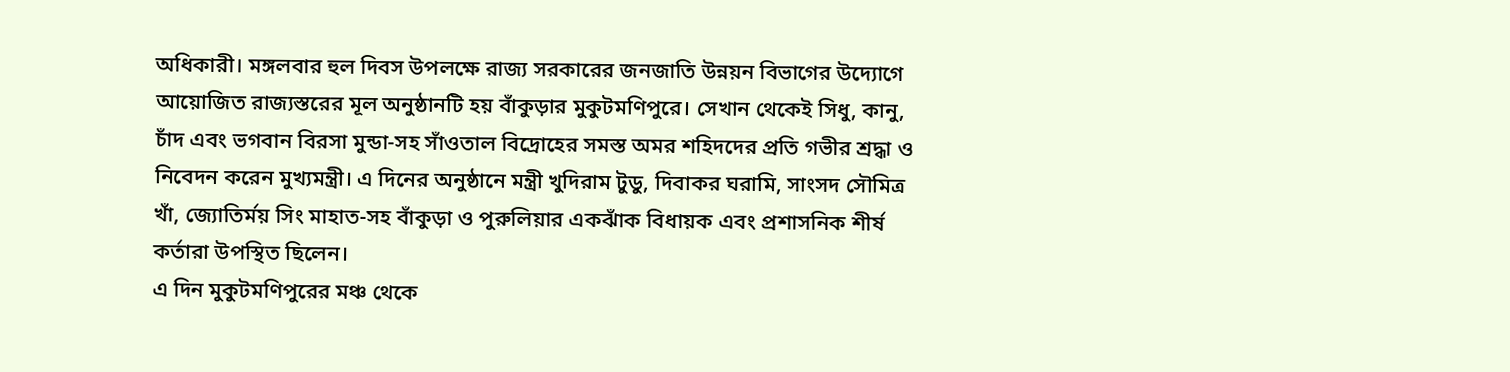অধিকারী। মঙ্গলবার হুল দিবস উপলক্ষে রাজ্য সরকারের জনজাতি উন্নয়ন বিভাগের উদ্যোগে আয়োজিত রাজ্যস্তরের মূল অনুষ্ঠানটি হয় বাঁকুড়ার মুকুটমণিপুরে। সেখান থেকেই সিধু, কানু, চাঁদ এবং ভগবান বিরসা মুন্ডা-সহ সাঁওতাল বিদ্রোহের সমস্ত অমর শহিদদের প্রতি গভীর শ্রদ্ধা ও নিবেদন করেন মুখ্যমন্ত্রী। এ দিনের অনুষ্ঠানে মন্ত্রী খুদিরাম টুডু, দিবাকর ঘরামি, সাংসদ সৌমিত্র খাঁ, জ্যোতির্ময় সিং মাহাত-সহ বাঁকুড়া ও পুরুলিয়ার একঝাঁক বিধায়ক এবং প্রশাসনিক শীর্ষ কর্তারা উপস্থিত ছিলেন।
এ দিন মুকুটমণিপুরের মঞ্চ থেকে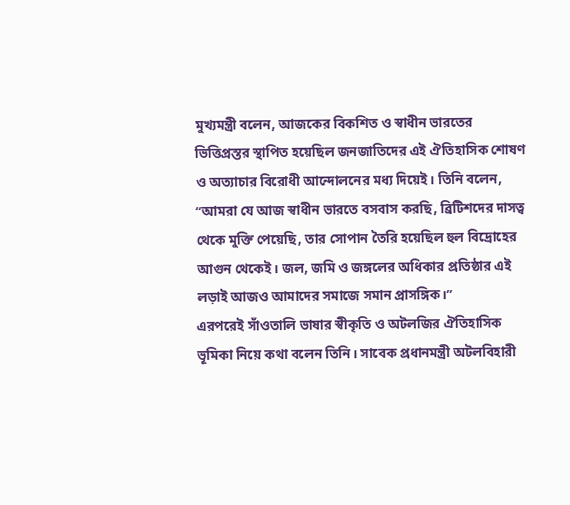মুখ্যমন্ত্রী বলেন, আজকের বিকশিত ও স্বাধীন ভারতের ভিত্তিপ্রস্তর স্থাপিত হয়েছিল জনজাতিদের এই ঐতিহাসিক শোষণ ও অত্যাচার বিরোধী আন্দোলনের মধ্য দিয়েই। তিনি বলেন, “আমরা যে আজ স্বাধীন ভারতে বসবাস করছি, ব্রিটিশদের দাসত্ব থেকে মুক্তি পেয়েছি, তার সোপান তৈরি হয়েছিল হুল বিদ্রোহের আগুন থেকেই। জল, জমি ও জঙ্গলের অধিকার প্রতিষ্ঠার এই লড়াই আজও আমাদের সমাজে সমান প্রাসঙ্গিক।”
এরপরেই সাঁওতালি ভাষার স্বীকৃতি ও অটলজির ঐতিহাসিক ভূমিকা নিয়ে কথা বলেন তিনি। সাবেক প্রধানমন্ত্রী অটলবিহারী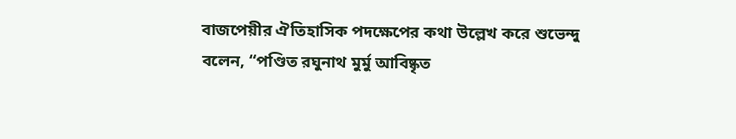বাজপেয়ীর ঐতিহাসিক পদক্ষেপের কথা উল্লেখ করে শুভেন্দু বলেন, “পণ্ডিত রঘুনাথ মুর্মু আবিষ্কৃত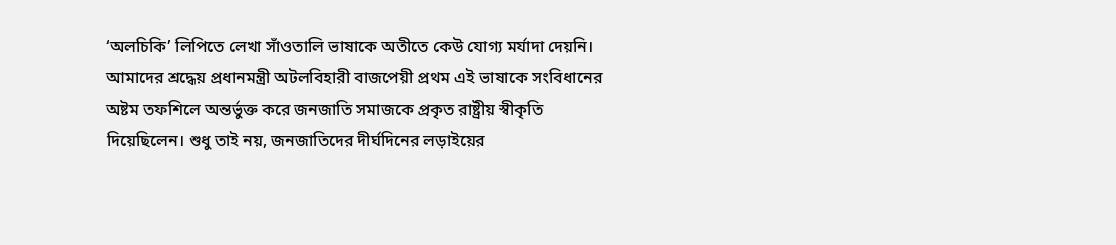‘অলচিকি’ লিপিতে লেখা সাঁওতালি ভাষাকে অতীতে কেউ যোগ্য মর্যাদা দেয়নি। আমাদের শ্রদ্ধেয় প্রধানমন্ত্রী অটলবিহারী বাজপেয়ী প্রথম এই ভাষাকে সংবিধানের অষ্টম তফশিলে অন্তর্ভুক্ত করে জনজাতি সমাজকে প্রকৃত রাষ্ট্রীয় স্বীকৃতি দিয়েছিলেন। শুধু তাই নয়, জনজাতিদের দীর্ঘদিনের লড়াইয়ের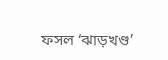ফসল ‘ঝাড়খণ্ড’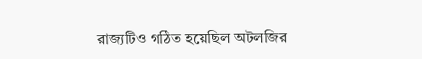রাজ্যটিও গঠিত হয়েছিল অটলজির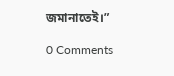জমানাতেই।”

0 Comments